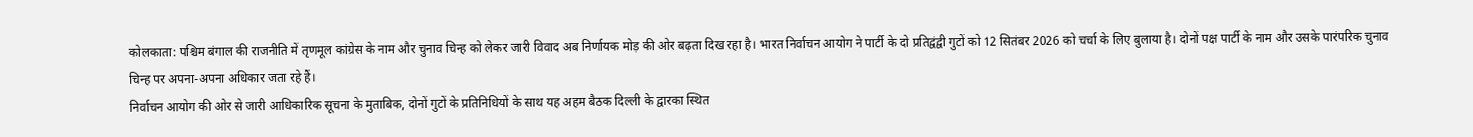कोलकाता: पश्चिम बंगाल की राजनीति में तृणमूल कांग्रेस के नाम और चुनाव चिन्ह को लेकर जारी विवाद अब निर्णायक मोड़ की ओर बढ़ता दिख रहा है। भारत निर्वाचन आयोग ने पार्टी के दो प्रतिद्वंद्वी गुटों को 12 सितंबर 2026 को चर्चा के लिए बुलाया है। दोनों पक्ष पार्टी के नाम और उसके पारंपरिक चुनाव चिन्ह पर अपना-अपना अधिकार जता रहे हैं।
निर्वाचन आयोग की ओर से जारी आधिकारिक सूचना के मुताबिक, दोनों गुटों के प्रतिनिधियों के साथ यह अहम बैठक दिल्ली के द्वारका स्थित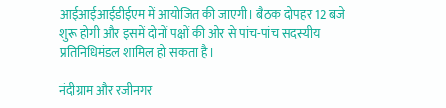आईआईआईडीईएम में आयोजित की जाएगी। बैठक दोपहर 12 बजे शुरू होगी और इसमें दोनों पक्षों की ओर से पांच-पांच सदस्यीय प्रतिनिधिमंडल शामिल हो सकता है।

नंदीग्राम और रजीनगर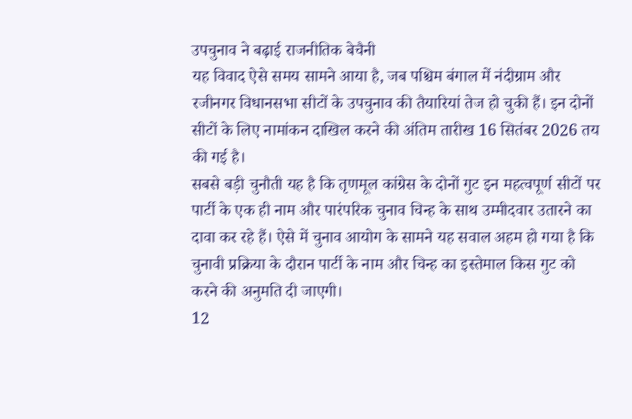उपचुनाव ने बढ़ाई राजनीतिक बेचैनी
यह विवाद ऐसे समय सामने आया है, जब पश्चिम बंगाल में नंदीग्राम और रजीनगर विधानसभा सीटों के उपचुनाव की तैयारियां तेज हो चुकी हैं। इन दोनों सीटों के लिए नामांकन दाखिल करने की अंतिम तारीख 16 सितंबर 2026 तय की गई है।
सबसे बड़ी चुनौती यह है कि तृणमूल कांग्रेस के दोनों गुट इन महत्वपूर्ण सीटों पर पार्टी के एक ही नाम और पारंपरिक चुनाव चिन्ह के साथ उम्मीदवार उतारने का दावा कर रहे हैं। ऐसे में चुनाव आयोग के सामने यह सवाल अहम हो गया है कि चुनावी प्रक्रिया के दौरान पार्टी के नाम और चिन्ह का इस्तेमाल किस गुट को करने की अनुमति दी जाएगी।
12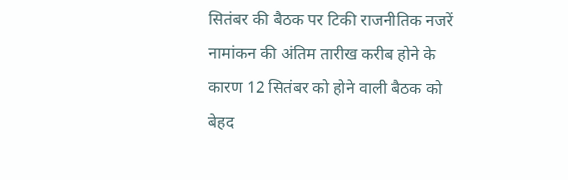सितंबर की बैठक पर टिकी राजनीतिक नजरें
नामांकन की अंतिम तारीख करीब होने के कारण 12 सितंबर को होने वाली बैठक को बेहद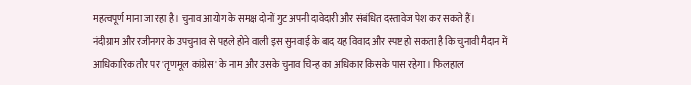महत्वपूर्ण माना जा रहा है। चुनाव आयोग के समक्ष दोनों गुट अपनी दावेदारी और संबंधित दस्तावेज पेश कर सकते हैं।
नंदीग्राम और रजीनगर के उपचुनाव से पहले होने वाली इस सुनवाई के बाद यह विवाद और स्पष्ट हो सकता है कि चुनावी मैदान में आधिकारिक तौर पर 'तृणमूल कांग्रेस' के नाम और उसके चुनाव चिन्ह का अधिकार किसके पास रहेगा। फिलहाल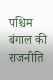पश्चिम बंगाल की राजनीति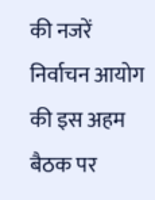की नजरें निर्वाचन आयोग की इस अहम बैठक पर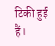टिकी हुई हैं।